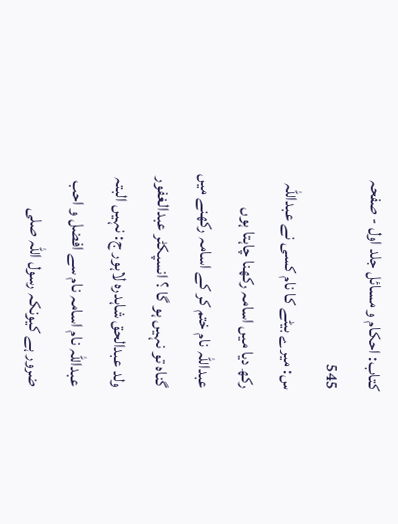کتاب: احکام و مسائل جلد اول - صفحہ 545
س: میرے بیٹے کا نام کسی نے عبداللہ رکھ دیا میں اسامہ رکھنا چاہتا ہوں عبداللہ نام ختم کر کے اسامہ رکھنے میں گناہ تو نہیں ہو گا ؟ انسپکٹر عبدالغفور ولد عبدالحق شاہدرہ لاہور ج: نہیں البتہ عبداللہ نام اسامہ نام سے افضل و احب ضرور ہے کیونکہ رسول اللہ صلی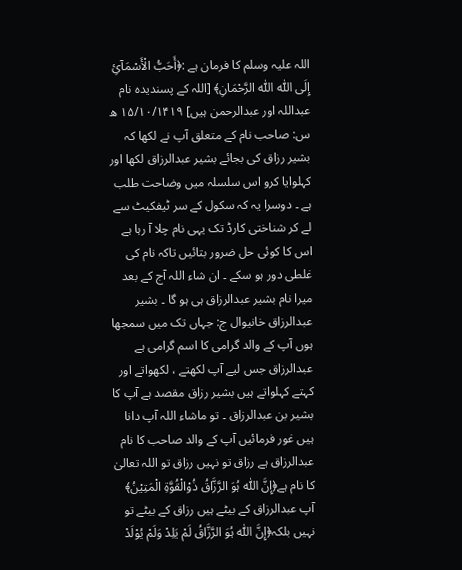اللہ علیہ وسلم کا فرمان ہے :﴿أَحَبُّ الْأَسْمَآئِ إِلَی اللّٰه اللّٰه الرَّحْمَانِ﴾ [اللہ کے پسندیدہ نام عبداللہ اور عبدالرحمن ہیں] ۱۵/۱۰/۱۴۱۹ ھ س: صاحب نام کے متعلق آپ نے لکھا کہ بشیر رزاق کی بجائے بشیر عبدالرزاق لکھا اور کہلوایا کرو اس سلسلہ میں وضاحت طلب ہے ۔ دوسرا یہ کہ سکول کے سر ٹیفکیٹ سے لے کر شناختی کارڈ تک یہی نام چلا آ رہا ہے اس کا کوئی حل ضرور بتائیں تاکہ نام کی غلطی دور ہو سکے ۔ ان شاء اللہ آج کے بعد میرا نام بشیر عبدالرزاق ہی ہو گا ۔ بشیر عبدالرزاق خانیوال ج: جہاں تک میں سمجھا ہوں آپ کے والد گرامی کا اسم گرامی ہے عبدالرزاق جس لیے آپ لکھتے ، لکھواتے اور کہتے کہلواتے ہیں بشیر رزاق مقصد ہے آپ کا بشیر بن عبدالرزاق ۔ تو ماشاء اللہ آپ دانا ہیں غور فرمائیں آپ کے والد صاحب کا نام عبدالرزاق ہے رزاق تو نہیں رزاق تو اللہ تعالیٰ کا نام ہے﴿إِنَّ اللّٰه ہُوَ الرَّزَّاقُ ذُوْالْقُوَّۃِ الْمَتِیْنُ﴾ آپ عبدالرزاق کے بیٹے ہیں رزاق کے بیٹے تو نہیں بلکہ﴿إِنَّ اللّٰه ہُوَ الرَّزَّاقُ لَمْ یَلِدْ وَلَمْ یُوْلَدْ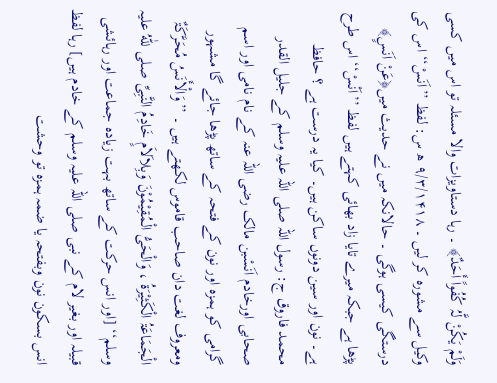وَلَمْ یَکُنْ لَّہُ کُفُواً أَحَدٌ﴾ ۔ رہا دستاویزات والا مسئلہ تو اس میں کسی وکیل سے مشورہ کر لیں ۔ ۹/۳/۱۴۱۸ ھ س: لفظ ’’اَنَسْ‘‘ اس کی درستگی کیسی ہوگی ۔ حالانکہ میں نے حدیث میں﴿عَنْ اَنَسٍ﴾ پڑھا ہے جبکہ میرے تایا زاد بھائی کہتے ہیں لفظ ’’اَنْسْ‘‘ اس طرح ہے۔ نون اور سین دونوں ساکن ہیں۔ کیا یہ درست ہے ؟ حافظ محمد فاروق ج: رسول اللہ صلی اللہ علیہ وسلم کے جلیل القدر صحابی اورخادم اَنَسْبن مالک رضی اللہ عنہ کے نام نامی اور اسم گرامی کو ہمزہ اور نون کے فتحہ کے ساتھ پڑھا جائے گا مشہور ومعروف لغت دان صاحب قاموس لکھتے ہیں ۔ ’’وَالْأَنَسُ مُحَرَّکَۃٌ الْجَمَاعَۃُ الْکَثِیْرَۃُ ، وَالْحَیُّ الْمُقِیْمُوْنَ وَبِلاَلاَمٍ خَادِمُ النَّبِیِّ صلی للّٰهُ علیہ وسلم‘‘ [اور انس حرکت کے ساتھ بہت زیادہ جماعت اور رہائشی قبیلہ اور بغیر لام کے نبی صلی اللہ علیہ وسلم کے خادم ہیں] رہا لفظ انس بسکون نون وبفتحہ یا ضمہ ہمزہ تو وحشت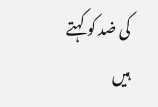کی ضد کو کہتے ہیں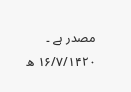مصدر ہے ۔ ۱۶/۷/۱۴۲۰ ھ